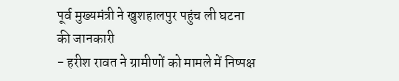पूर्व मुख्यमंत्री ने खुशहालपुर पहुंच ली घटना की जानकारी
- हरीश रावत ने ग्रामीणों को मामले में निष्पक्ष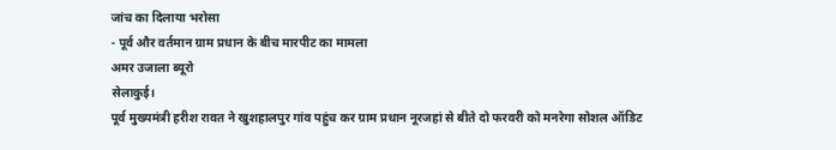जांच का दिलाया भरोसा
- पूर्व और वर्तमान ग्राम प्रधान के बीच मारपीट का मामला
अमर उजाला ब्यूरो
सेलाकुई।
पूर्व मुख्यमंत्री हरीश रावत ने खुशहालपुर गांव पहुंच कर ग्राम प्रधान नूरजहां से बीते दो फरवरी को मनरेगा सोशल ऑडिट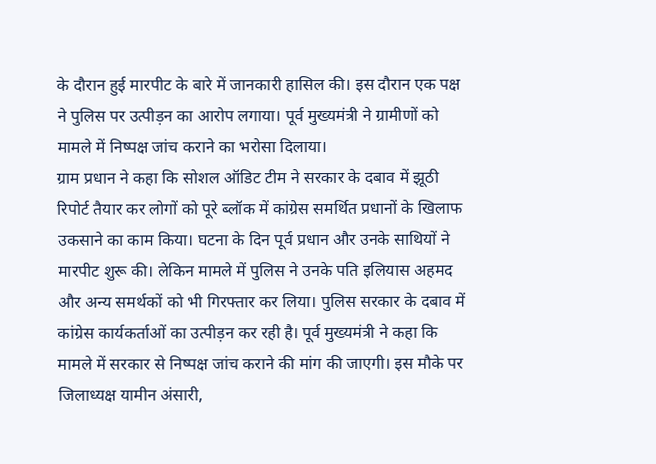के दौरान हुई मारपीट के बारे में जानकारी हासिल की। इस दौरान एक पक्ष ने पुलिस पर उत्पीड़न का आरोप लगाया। पूर्व मुख्यमंत्री ने ग्रामीणों को मामले में निष्पक्ष जांच कराने का भरोसा दिलाया।
ग्राम प्रधान ने कहा कि सोशल ऑडिट टीम ने सरकार के दबाव में झूठी रिपोर्ट तैयार कर लोगों को पूरे ब्लॉक में कांग्रेस समर्थित प्रधानों के खिलाफ उकसाने का काम किया। घटना के दिन पूर्व प्रधान और उनके साथियों ने मारपीट शुरू की। लेकिन मामले में पुलिस ने उनके पति इलियास अहमद और अन्य समर्थकों को भी गिरफ्तार कर लिया। पुलिस सरकार के दबाव में कांग्रेस कार्यकर्ताओं का उत्पीड़न कर रही है। पूर्व मुख्यमंत्री ने कहा कि मामले में सरकार से निष्पक्ष जांच कराने की मांग की जाएगी। इस मौके पर जिलाध्यक्ष यामीन अंसारी,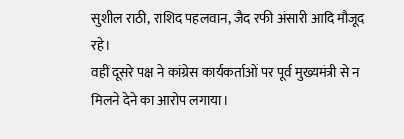सुशील राठी, राशिद पहलवान, जैद रफी अंसारी आदि मौजूद रहे।
वहीं दूसरे पक्ष ने कांग्रेस कार्यकर्ताओं पर पूर्व मुख्यमंत्री से न मिलने देने का आरोप लगाया।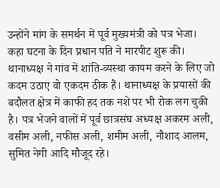उन्होंने मांग के समर्थन में पूर्व मुख्यमंत्री को पत्र भेजा। कहा घटना के दिन प्रधान पति ने मारपीट शुरू की। थानाध्यक्ष ने गांव में शांति-व्यस्था कायम करने के लिए जो कदम उठाए वो एकदम ठीक हैं। थानाध्यक्ष के प्रयासों की बदौलत क्षेत्र में काफी हद तक नशे पर भी रोक लग चुकी है। पत्र भेजने वालों में पूर्व छात्रसंघ अध्यक्ष अकरम अली, वसीम अली, नफीस अली, शमीम अली, नौशाद आलम, सुमित नेगी आदि मौजूद रहे।